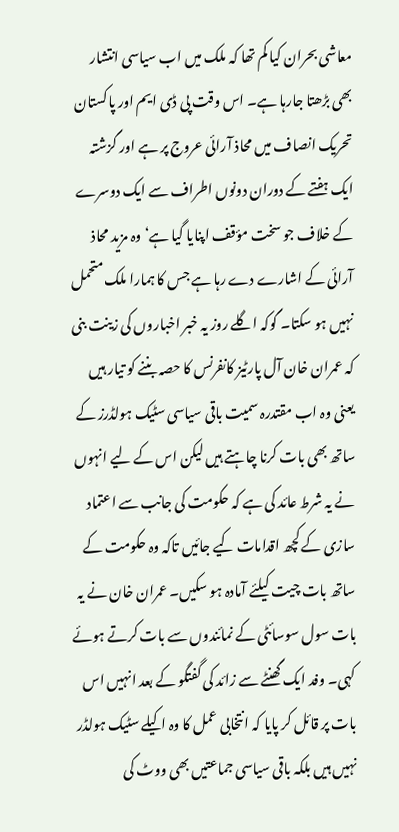معاشی بحران کیا کم تھا کہ ملک میں اب سیاسی انتشار بھی بڑھتا جارہا ہے۔ اس وقت پی ڈی ایم اور پاکستان تحریک انصاف میں محاذ آرائی عروج پر ہے اور گزشتہ ایک ہفتے کے دوران دونوں اطراف سے ایک دوسرے کے خلاف جو سخت مؤقف اپنایا گیا ہے‘ وہ مزید محاذ آرائی کے اشارے دے رہا ہے جس کا ہمارا ملک متحمل نہیں ہو سکتا۔ گوکہ اگلے روز یہ خبر اخباروں کی زینت بنی کہ عمران خان آل پارٹیز کانفرنس کا حصہ بننے کو تیار ہیں یعنی وہ اب مقتدرہ سمیت باقی سیاسی سٹیک ہولڈرز کے ساتھ بھی بات کرنا چاہتے ہیں لیکن اس کے لیے انہوں نے یہ شرط عائد کی ہے کہ حکومت کی جانب سے اعتماد سازی کے کچھ اقدامات کیے جائیں تاکہ وہ حکومت کے ساتھ بات چیت کیلئے آمادہ ہو سکیں۔ عمران خان نے یہ بات سول سوسائٹی کے نمائندوں سے بات کرتے ہوئے کہی۔ وفد ایک گھنٹے سے زائد کی گفتگو کے بعد انہیں اس بات پر قائل کر پایا کہ انتخابی عمل کا وہ اکیلے سٹیک ہولڈر نہیں ہیں بلکہ باقی سیاسی جماعتیں بھی ووٹ کی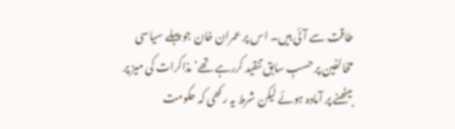طاقت سے آئی ہیں۔ اس پر عمران خان جو پہلے سیاسی مخالفین پر حسبِ سابق تنقید کررہے تھے‘ مذاکرات کی میز پر بیٹھنے پر آمادہ ہوئے لیکن شرط یہ رکھی کہ حکومت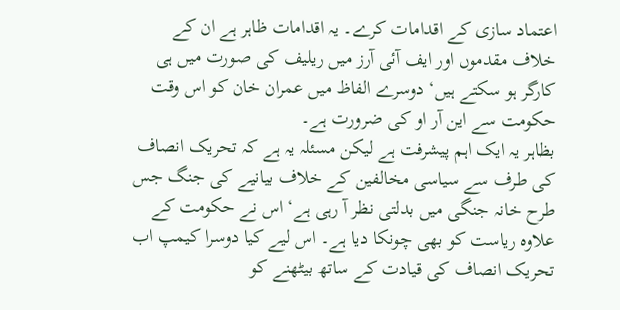اعتماد سازی کے اقدامات کرے۔ یہ اقدامات ظاہر ہے ان کے خلاف مقدموں اور ایف آئی آرز میں ریلیف کی صورت میں ہی کارگر ہو سکتے ہیں‘ دوسرے الفاظ میں عمران خان کو اس وقت حکومت سے این آر او کی ضرورت ہے۔
بظاہر یہ ایک اہم پیشرفت ہے لیکن مسئلہ یہ ہے کہ تحریک انصاف کی طرف سے سیاسی مخالفین کے خلاف بیانیے کی جنگ جس طرح خانہ جنگی میں بدلتی نظر آ رہی ہے‘ اس نے حکومت کے علاوہ ریاست کو بھی چونکا دیا ہے۔ اس لیے کیا دوسرا کیمپ اب تحریک انصاف کی قیادت کے ساتھ بیٹھنے کو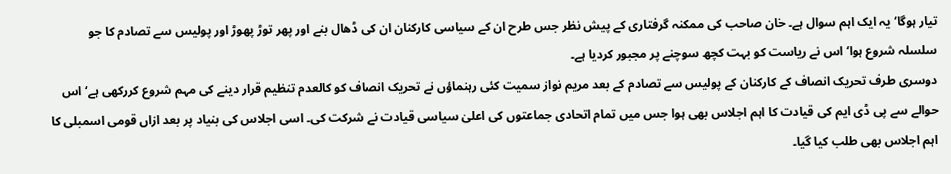تیار ہوگا‘ یہ ایک اہم سوال ہے۔ خان صاحب کی ممکنہ گرفتاری کے پیش نظر جس طرح ان کے سیاسی کارکنان ان کی ڈھال بنے اور پھر توڑ پھوڑ اور پولیس سے تصادم کا جو سلسلہ شروع ہوا‘ اس نے ریاست کو بہت کچھ سوچنے پر مجبور کردیا ہے۔
دوسری طرف تحریک انصاف کے کارکنان کے پولیس سے تصادم کے بعد مریم نواز سمیت کئی رہنماؤں نے تحریک انصاف کو کالعدم تنظیم قرار دینے کی مہم شروع کررکھی ہے‘ اس حوالے سے پی ڈی ایم کی قیادت کا اہم اجلاس بھی ہوا جس میں تمام اتحادی جماعتوں کی اعلیٰ سیاسی قیادت نے شرکت کی۔ اسی اجلاس کی بنیاد پر بعد ازاں قومی اسمبلی کا اہم اجلاس بھی طلب کیا گیا۔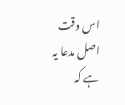اس وقت اصل مدعا یہ ہے کہ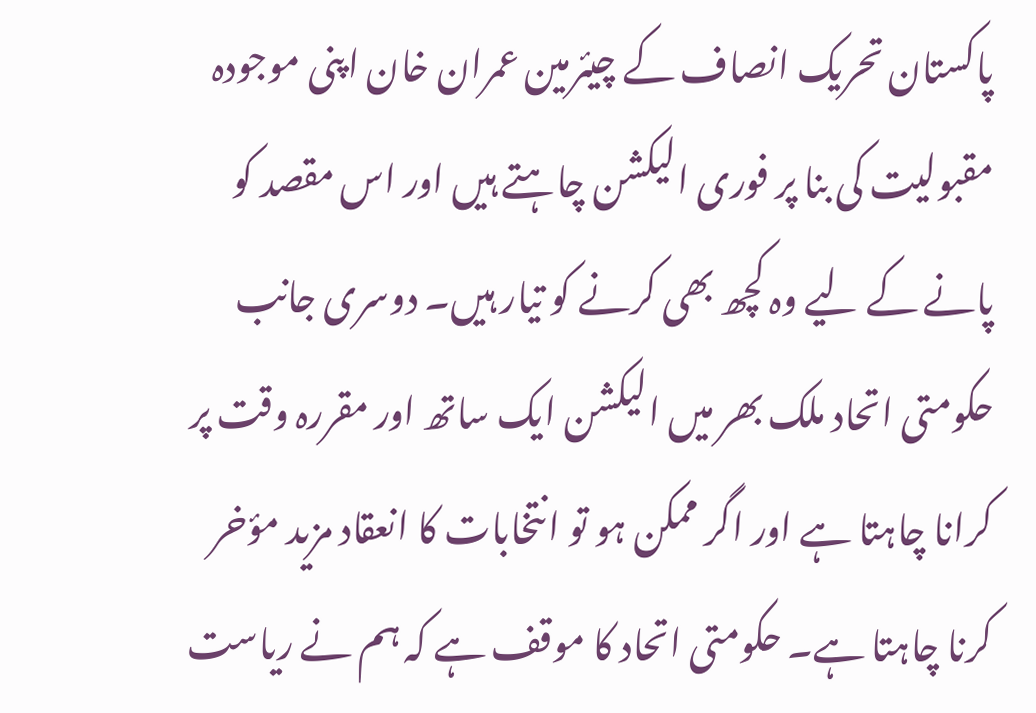پاکستان تحریک انصاف کے چیئرمین عمران خان اپنی موجودہ مقبولیت کی بنا پر فوری الیکشن چاہتے ہیں اور اس مقصد کو پانے کے لیے وہ کچھ بھی کرنے کو تیار ہیں۔ دوسری جانب حکومتی اتحاد ملک بھر میں الیکشن ایک ساتھ اور مقررہ وقت پر کرانا چاہتا ہے اور اگر ممکن ہو تو انتخابات کا انعقاد مزید مؤخر کرنا چاہتا ہے۔ حکومتی اتحاد کا موقف ہے کہ ہم نے ریاست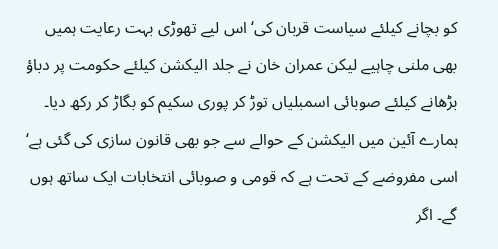کو بچانے کیلئے سیاست قربان کی‘ اس لیے تھوڑی بہت رعایت ہمیں بھی ملنی چاہیے لیکن عمران خان نے جلد الیکشن کیلئے حکومت پر دباؤ بڑھانے کیلئے صوبائی اسمبلیاں توڑ کر پوری سکیم کو بگاڑ کر رکھ دیا۔ ہمارے آئین میں الیکشن کے حوالے سے جو بھی قانون سازی کی گئی ہے‘ اسی مفروضے کے تحت ہے کہ قومی و صوبائی انتخابات ایک ساتھ ہوں گے۔ اگر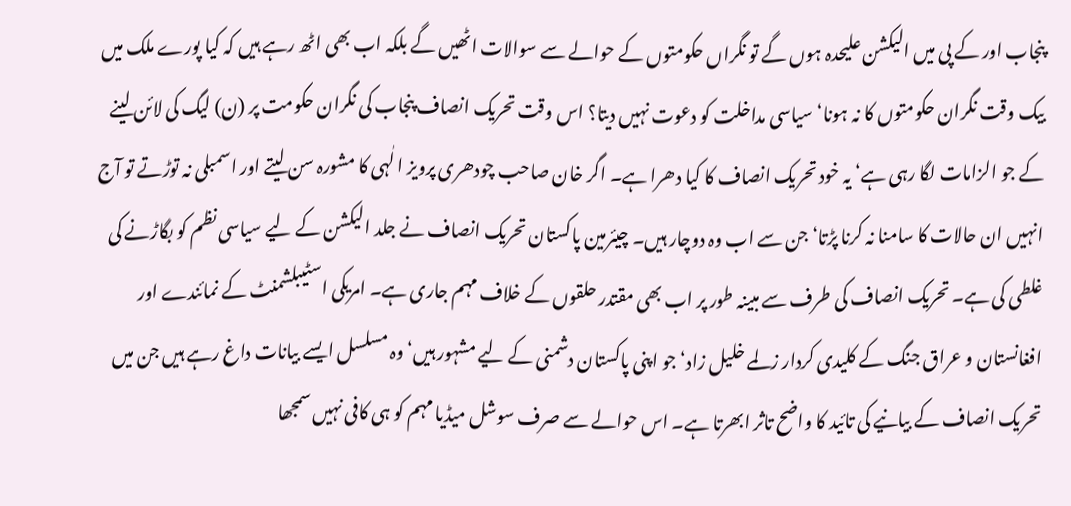پنجاب اور کے پی میں الیکشن علیحدہ ہوں گے تو نگراں حکومتوں کے حوالے سے سوالات اٹھیں گے بلکہ اب بھی اٹھ رہے ہیں کہ کیا پورے ملک میں بیک وقت نگران حکومتوں کا نہ ہونا‘ سیاسی مداخلت کو دعوت نہیں دیتا؟ اس وقت تحریک انصاف پنجاب کی نگران حکومت پر (ن) لیگ کی لائن لینے کے جو الزامات لگا رہی ہے‘ یہ خود تحریک انصاف کا کیا دھرا ہے۔ اگر خان صاحب چودھری پرویز ا لٰہی کا مشورہ سن لیتے اور اسمبلی نہ توڑتے تو آج انہیں ان حالات کا سامنا نہ کرنا پڑتا‘ جن سے اب وہ دوچار ہیں۔ چیئرمین پاکستان تحریک انصاف نے جلد الیکشن کے لیے سیاسی نظم کو بگاڑنے کی غلطی کی ہے۔ تحریک انصاف کی طرف سے مبینہ طور پر اب بھی مقتدر حلقوں کے خلاف مہم جاری ہے۔ امریکی اسٹیبلشمنٹ کے نمائندے اور افغانستان و عراق جنگ کے کلیدی کردار زلمے خلیل زاد‘ جو اپنی پاکستان دشمنی کے لیے مشہور ہیں‘ وہ مسلسل ایسے بیانات داغ رہے ہیں جن میں تحریک انصاف کے بیانیے کی تائید کا واضح تاثر ابھرتا ہے۔ اس حوالے سے صرف سوشل میڈیا مہم کو ہی کافی نہیں سمجھا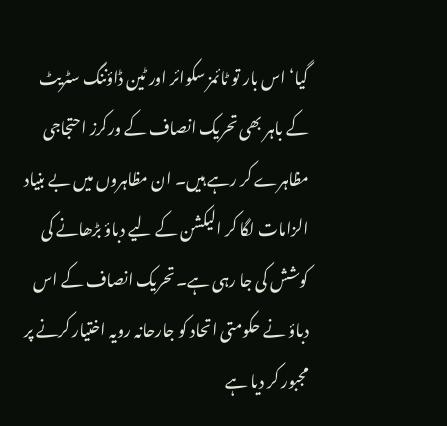گیا‘ اس بار تو ٹائمز سکوائر اور ٹین ڈاؤننگ سٹریٹ کے باہر بھی تحریک انصاف کے ورکرز احتجاجی مظاہرے کر رہے ہیں۔ ان مظاہروں میں بے بنیاد الزامات لگا کر الیکشن کے لیے دباؤ بڑھانے کی کوشش کی جا رہی ہے۔ تحریک انصاف کے اس دباؤ نے حکومتی اتحاد کو جارحانہ رویہ اختیار کرنے پر مجبور کر دیا ہے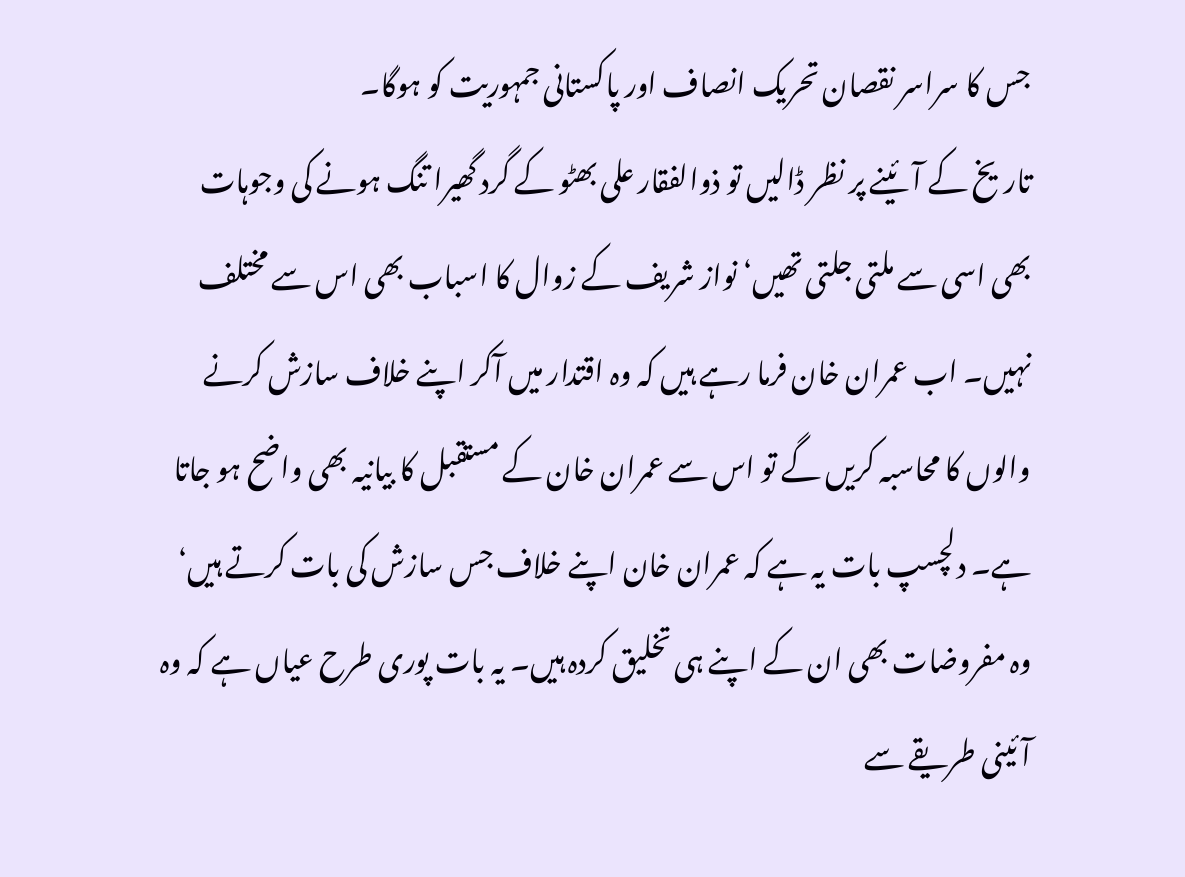جس کا سراسر نقصان تحریک انصاف اور پاکستانی جمہوریت کو ہوگا۔
تاریخ کے آئینے پر نظر ڈالیں تو ذوالفقار علی بھٹو کے گرد گھیرا تنگ ہونے کی وجوہات بھی اسی سے ملتی جلتی تھیں‘ نواز شریف کے زوال کا اسباب بھی اس سے مختلف نہیں۔ اب عمران خان فرما رہے ہیں کہ وہ اقتدار میں آکر اپنے خلاف سازش کرنے والوں کا محاسبہ کریں گے تو اس سے عمران خان کے مستقبل کا بیانیہ بھی واضح ہو جاتا ہے۔ دلچسپ بات یہ ہے کہ عمران خان اپنے خلاف جس سازش کی بات کرتے ہیں‘ وہ مفروضات بھی ان کے اپنے ہی تخلیق کردہ ہیں۔ یہ بات پوری طرح عیاں ہے کہ وہ آئینی طریقے سے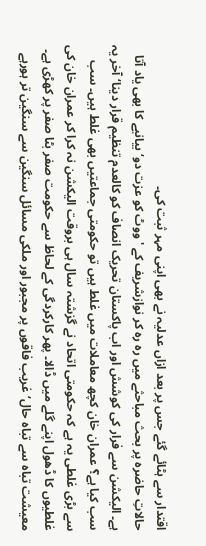اقتدار سے ہٹائے گئے جس پر بعد ازاں عدلیہ نے بھی اپنی مہر ثبت کی۔
حالاتِ حاضرہ پر بحث مباحثے میں رہ رہ کر نوازشریف کے 'ووٹ کو عزت دو‘ بیانیے کا بھی یاد آتا ہے۔ الیکشن سے فرار کی کوشش اور اب پاکستان تحریک انصاف کو کالعدم تنظیم قرار دینا‘ آخر یہ سب کیا ہے؟ عمران خان کچھ معاملات میں غلط ہیں تو حکومتی جماعتیں بھی غلط ہیں۔ سب سے بڑی غلطی یہ ہے کہ حکومتی اتحاد نے گزشتہ سال ہی بروقت الیکشن نہ کرا کر عمران خان کی غلطیوں کا ڈھول اپنے گلے میں ڈالا۔ پھر کارکردگی کے لحاظ سے حکومت صفر بٹا صفر پر کھڑی ہے۔ معیشت تباہ سے تباہ حال‘ غریب فاقوں پر مجبور اور ملکی مسائل سنگین سے سنگین تر ہورہے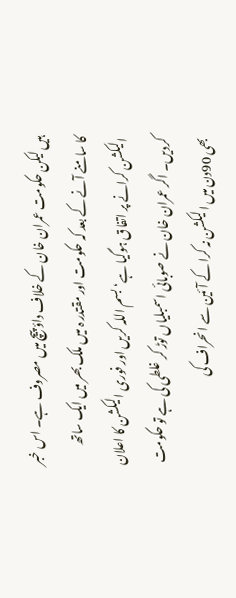ہیں لیکن حکومت عمران خان کے خلاف داؤ پیچ میں مصروف ہے۔ اس خبر کا سامنے آنے کے بعد کہ حکومت اور مقتدر ہ میں ملک بھر میں ایک ساتھ الیکشن کرانے پر اتفاق ہوگیا ہے‘ بسم اللہ کریں اور فوری الیکشن کا اعلان کردیں۔ اگر عمران خان نے صوبائی اسمبلیاں توڑ کر غلطی کی ہے تو حکومت بھی 90دن میں الیکشن نہ کرا کے آئین سے انحراف کی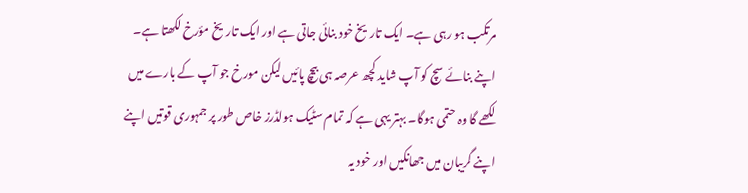مرتکب ہو رہی ہے۔ ایک تاریخ خود بنائی جاتی ہے اور ایک تاریخ مؤرخ لکھتا ہے۔ اپنے بنائے سچ کو آپ شاید کچھ عرصہ ہی بیچ پائیں لیکن مورخ جو آپ کے بارے میں لکھے گا وہ حتمی ہوگا۔ بہتر یہی ہے کہ تمام سٹیک ہولڈرز خاص طور پر جمہوری قوتیں اپنے اپنے گریبان میں جھانکیں اور خود یہ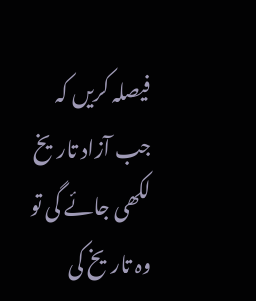فیصلہ کریں کہ جب آزاد تاریخ لکھی جائے گی تو وہ تاریخ کی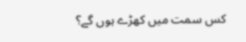کس سمت میں کھڑے ہوں گے؟